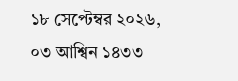১৮ সেপ্টেম্বর ২০২৬, ০৩ আশ্বিন ১৪৩৩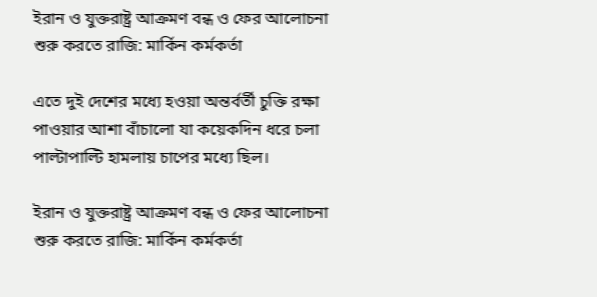ইরান ও যুক্তরাষ্ট্র আক্রমণ বন্ধ ও ফের আলোচনা শুরু করতে রাজি: মার্কিন কর্মকর্তা

এতে দুই দেশের মধ্যে হওয়া অন্তর্বর্তী চুক্তি রক্ষা পাওয়ার আশা বাঁচালো যা কয়েকদিন ধরে চলা পাল্টাপাল্টি হামলায় চাপের মধ্যে ছিল।

ইরান ও যুক্তরাষ্ট্র আক্রমণ বন্ধ ও ফের আলোচনা শুরু করতে রাজি: মার্কিন কর্মকর্তা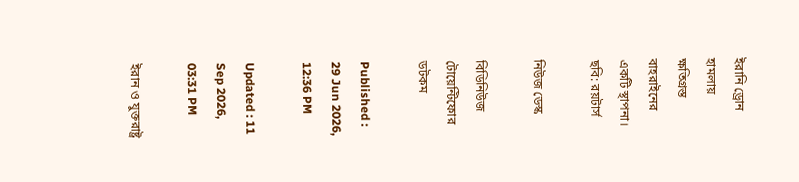ইরানি ড্রোন হামলায় ক্ষতিগ্রস্ত বাহরাইনের একটি স্থাপনা। ছবি: রয়টার্স

নিউজ ডেস্ক

বিডিনিউজ টোয়েন্টিফোর ডটকম

Published : 29 Jun 2026, 12:36 PM

Updated : 11 Sep 2026, 03:31 PM

ইরান ও যুক্তরাষ্ট্র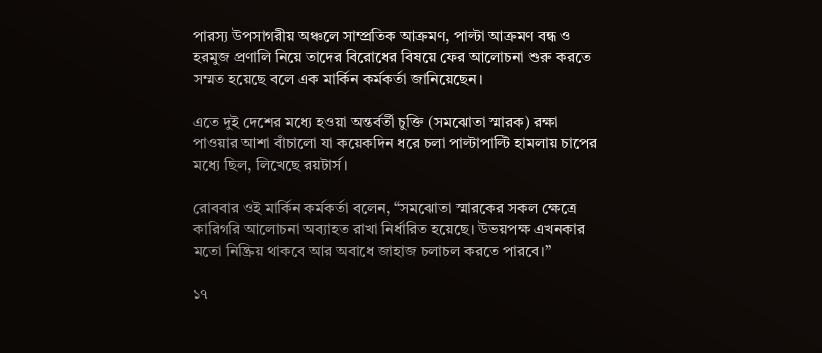পারস্য উপসাগরীয় অঞ্চলে সাম্প্রতিক আক্রমণ, পাল্টা আক্রমণ বন্ধ ও হরমুজ প্রণালি নিয়ে তাদের বিরোধের বিষয়ে ফের আলোচনা শুরু করতে সম্মত হয়েছে বলে এক মার্কিন কর্মকর্তা জানিয়েছেন।

এতে দুই দেশের মধ্যে হওয়া অন্তর্বর্তী চুক্তি (সমঝোতা স্মারক) রক্ষা পাওয়ার আশা বাঁচালো যা কয়েকদিন ধরে চলা পাল্টাপাল্টি হামলায় চাপের মধ্যে ছিল, লিখেছে রয়টার্স।

রোববার ওই মার্কিন কর্মকর্তা বলেন, “সমঝোতা স্মারকের সকল ক্ষেত্রে কারিগরি আলোচনা অব্যাহত রাখা নির্ধারিত হয়েছে। উভয়পক্ষ এখনকার মতো নিষ্ক্রিয় থাকবে আর অবাধে জাহাজ চলাচল করতে পারবে।”

১৭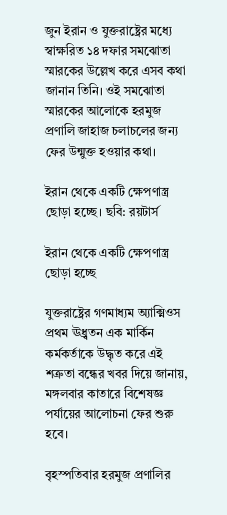জুন ইরান ও যুক্তরাষ্ট্রের মধ্যে স্বাক্ষরিত ১৪ দফার সমঝোতা স্মারকের উল্লেখ করে এসব কথা জানান তিনি। ওই সমঝোতা স্মারকের আলোকে হরমুজ প্রণালি জাহাজ চলাচলের জন্য ফের উন্মুক্ত হওয়ার কথা।

ইরান থেকে একটি ক্ষেপণাস্ত্র ছোড়া হচ্ছে। ছবি: রয়টার্স

ইরান থেকে একটি ক্ষেপণাস্ত্র ছোড়া হচ্ছে

যুক্তরাষ্ট্রের গণমাধ্যম অ্যাক্মিওস প্রথম ঊধ্র্বতন এক মার্কিন কর্মকর্তাকে উদ্ধৃত করে এই শত্রুতা বন্ধের খবর দিয়ে জানায়, মঙ্গলবার কাতারে বিশেষজ্ঞ পর্যায়ের আলোচনা ফের শুরু হবে।

বৃহস্পতিবার হরমুজ প্রণালির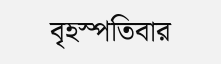বৃহস্পতিবার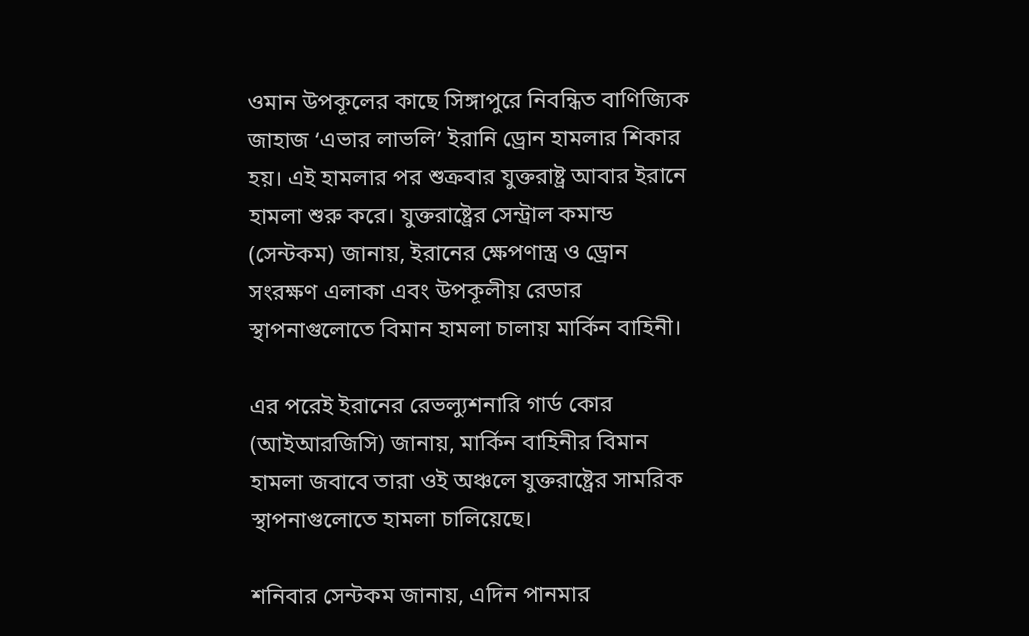ওমান উপকূলের কাছে সিঙ্গাপুরে নিবন্ধিত বাণিজ্যিক জাহাজ ‘এভার লাভলি’ ইরানি ড্রোন হামলার শিকার হয়। এই হামলার পর শুক্রবার যুক্তরাষ্ট্র আবার ইরানে হামলা শুরু করে। যুক্তরাষ্ট্রের সেন্ট্রাল কমান্ড (সেন্টকম) জানায়, ইরানের ক্ষেপণাস্ত্র ও ড্রোন সংরক্ষণ এলাকা এবং উপকূলীয় রেডার স্থাপনাগুলোতে বিমান হামলা চালায় মার্কিন বাহিনী।

এর পরেই ইরানের রেভল্যুশনারি গার্ড কোর (আইআরজিসি) জানায়, মার্কিন বাহিনীর বিমান হামলা জবাবে তারা ওই অঞ্চলে যুক্তরাষ্ট্রের সামরিক স্থাপনাগুলোতে হামলা চালিয়েছে।

শনিবার সেন্টকম জানায়, এদিন পানমার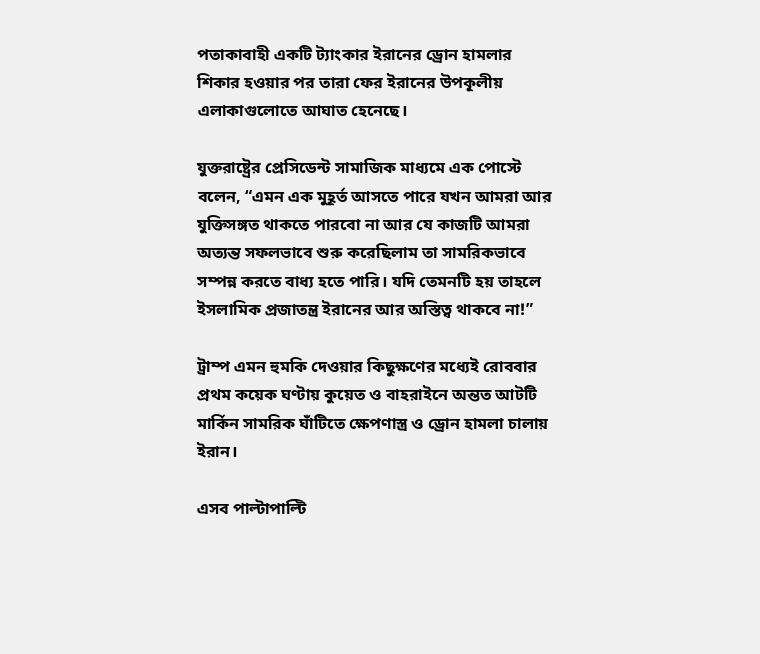পতাকাবাহী একটি ট্যাংকার ইরানের ড্রোন হামলার শিকার হওয়ার পর তারা ফের ইরানের উপকূলীয় এলাকাগুলোতে আঘাত হেনেছে।

যুক্তরাষ্ট্রের প্রেসিডেন্ট সামাজিক মাধ্যমে এক পোস্টে বলেন, “এমন এক মুহূর্ত আসতে পারে যখন আমরা আর যুক্তিসঙ্গত থাকতে পারবো না আর যে কাজটি আমরা অত্যন্ত সফলভাবে শুরু করেছিলাম তা সামরিকভাবে সম্পন্ন করতে বাধ্য হতে পারি। যদি তেমনটি হয় তাহলে ইসলামিক প্রজাতন্ত্র ইরানের আর অস্তিত্ব থাকবে না!”

ট্রাম্প এমন হুমকি দেওয়ার কিছুক্ষণের মধ্যেই রোববার প্রথম কয়েক ঘণ্টায় কুয়েত ও বাহরাইনে অন্তত আটটি মার্কিন সামরিক ঘাঁটিতে ক্ষেপণাস্ত্র ও ড্রোন হামলা চালায় ইরান।

এসব পাল্টাপাল্টি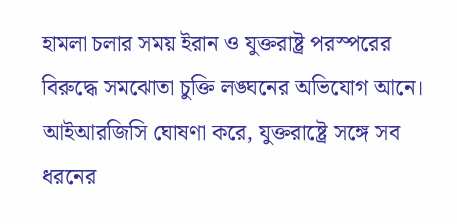হামলা চলার সময় ইরান ও যুক্তরাষ্ট্র পরস্পরের বিরুদ্ধে সমঝোতা চুক্তি লঙ্ঘনের অভিযোগ আনে। আইআরজিসি ঘোষণা করে, যুক্তরাষ্ট্রে সঙ্গে সব ধরনের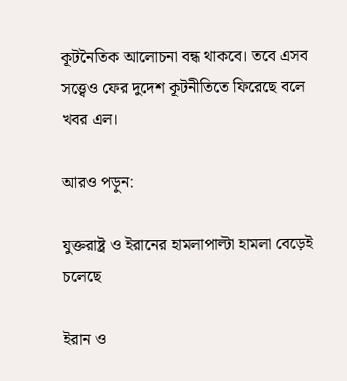কূটনৈতিক আলোচনা বন্ধ থাকবে। তবে এসব সত্ত্বেও ফের দুদেশ কূটনীতিতে ফিরেছে বলে খবর এল।

আরও পড়ুন:

যুক্তরাষ্ট্র ও ইরানের হামলাপাল্টা হামলা বেড়েই চলেছে

ইরান ও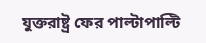যুক্তরাষ্ট্র ফের পাল্টাপাল্টি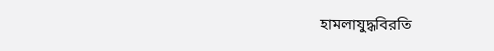হামলাযুদ্ধবিরতি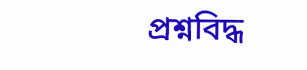প্রশ্নবিদ্ধ